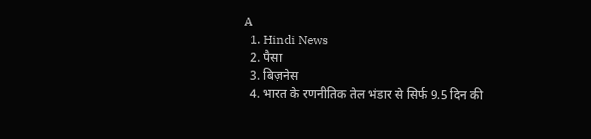A
  1. Hindi News
  2. पैसा
  3. बिज़नेस
  4. भारत के रणनीतिक तेल भंडार से सिर्फ 9.5 दिन की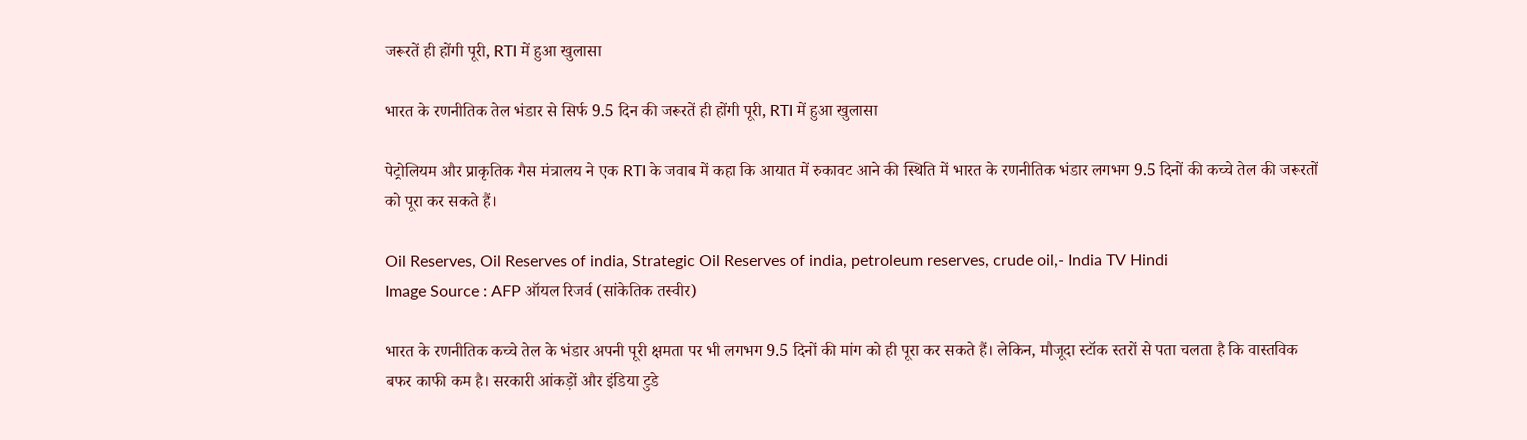जरूरतें ही होंगी पूरी, RTI में हुआ खुलासा

भारत के रणनीतिक तेल भंडार से सिर्फ 9.5 दिन की जरूरतें ही होंगी पूरी, RTI में हुआ खुलासा

पेट्रोलियम और प्राकृतिक गैस मंत्रालय ने एक RTI के जवाब में कहा कि आयात में रुकावट आने की स्थिति में भारत के रणनीतिक भंडार लगभग 9.5 दिनों की कच्चे तेल की जरूरतों को पूरा कर सकते हैं।

Oil Reserves, Oil Reserves of india, Strategic Oil Reserves of india, petroleum reserves, crude oil,- India TV Hindi
Image Source : AFP ऑयल रिजर्व (सांकेतिक तस्वीर)

भारत के रणनीतिक कच्चे तेल के भंडार अपनी पूरी क्षमता पर भी लगभग 9.5 दिनों की मांग को ही पूरा कर सकते हैं। लेकिन, मौजूदा स्टॉक स्तरों से पता चलता है कि वास्तविक बफर काफी कम है। सरकारी आंकड़ों और इंडिया टुडे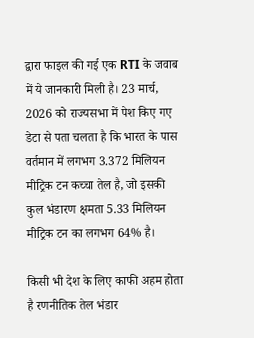द्वारा फाइल की गई एक RTI के जवाब में ये जानकारी मिली है। 23 मार्च, 2026 को राज्यसभा में पेश किए गए डेटा से पता चलता है कि भारत के पास वर्तमान में लगभग 3.372 मिलियन मीट्रिक टन कच्चा तेल है, जो इसकी कुल भंडारण क्षमता 5.33 मिलियन मीट्रिक टन का लगभग 64% है।

किसी भी देश के लिए काफी अहम होता है रणनीतिक तेल भंडार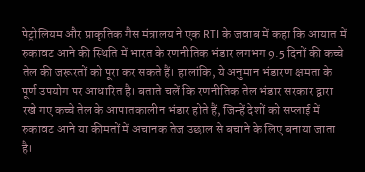पेट्रोलियम और प्राकृतिक गैस मंत्रालय ने एक RTI के जवाब में कहा कि आयात में रुकावट आने की स्थिति में भारत के रणनीतिक भंडार लगभग 9.5 दिनों की कच्चे तेल की जरूरतों को पूरा कर सकते हैं। हालांकि, ये अनुमान भंडारण क्षमता के पूर्ण उपयोग पर आधारित है। बताते चलें कि रणनीतिक तेल भंडार सरकार द्वारा रखे गए कच्चे तेल के आपातकालीन भंडार होते हैं, जिन्हें देशों को सप्लाई में रुकावट आने या कीमतों में अचानक तेज उछाल से बचाने के लिए बनाया जाता है।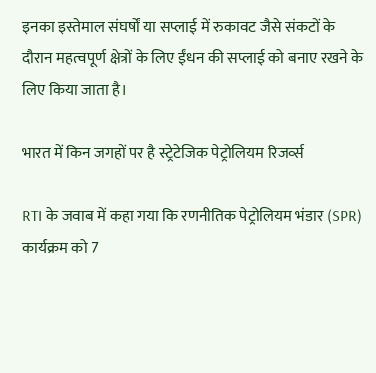इनका इस्तेमाल संघर्षों या सप्लाई में रुकावट जैसे संकटों के दौरान महत्वपूर्ण क्षेत्रों के लिए ईंधन की सप्लाई को बनाए रखने के लिए किया जाता है।

भारत में किन जगहों पर है स्ट्रेटेजिक पेट्रोलियम रिजर्व्स

RTI के जवाब में कहा गया कि रणनीतिक पेट्रोलियम भंडार (SPR) कार्यक्रम को 7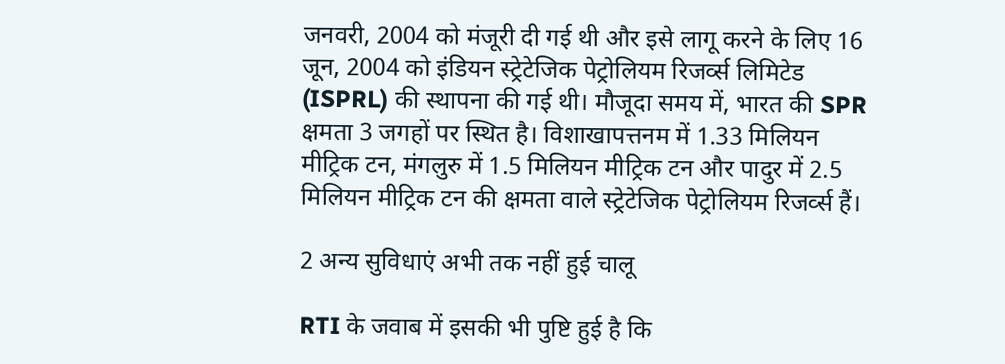जनवरी, 2004 को मंजूरी दी गई थी और इसे लागू करने के लिए 16 जून, 2004 को इंडियन स्ट्रेटेजिक पेट्रोलियम रिजर्व्स लिमिटेड (ISPRL) की स्थापना की गई थी। मौजूदा समय में, भारत की SPR क्षमता 3 जगहों पर स्थित है। विशाखापत्तनम में 1.33 मिलियन मीट्रिक टन, मंगलुरु में 1.5 मिलियन मीट्रिक टन और पादुर में 2.5 मिलियन मीट्रिक टन की क्षमता वाले स्ट्रेटेजिक पेट्रोलियम रिजर्व्स हैं।

2 अन्य सुविधाएं अभी तक नहीं हुई चालू

RTI के जवाब में इसकी भी पुष्टि हुई है कि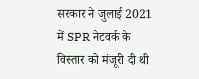सरकार ने जुलाई 2021 में SPR नेटवर्क के विस्तार को मंजूरी दी थी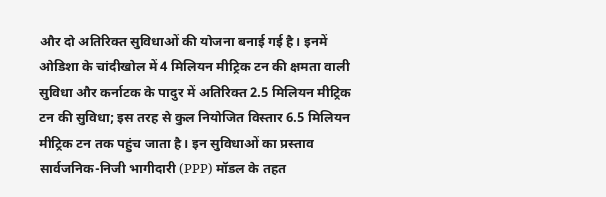और दो अतिरिक्त सुविधाओं की योजना बनाई गई है। इनमें ओडिशा के चांदीखोल में 4 मिलियन मीट्रिक टन की क्षमता वाली सुविधा और कर्नाटक के पादुर में अतिरिक्त 2.5 मिलियन मीट्रिक टन की सुविधा; इस तरह से कुल नियोजित विस्तार 6.5 मिलियन मीट्रिक टन तक पहुंच जाता है। इन सुविधाओं का प्रस्ताव सार्वजनिक-निजी भागीदारी (PPP) मॉडल के तहत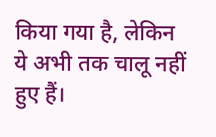किया गया है, लेकिन ये अभी तक चालू नहीं हुए हैं।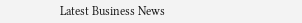Latest Business News